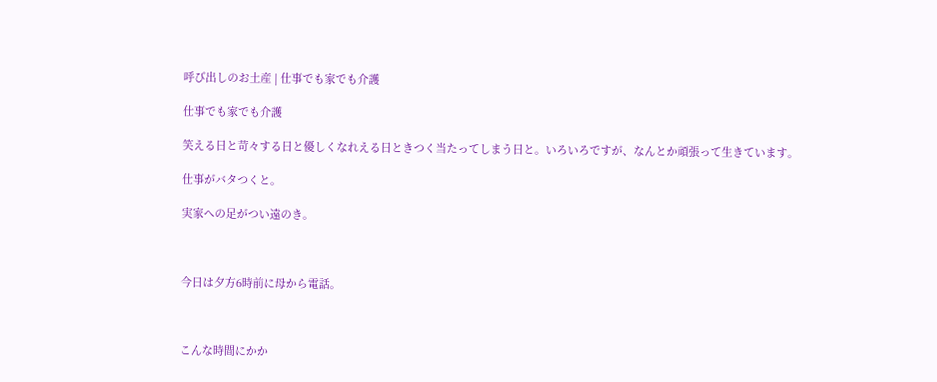呼び出しのお土産 | 仕事でも家でも介護

仕事でも家でも介護

笑える日と苛々する日と優しくなれえる日ときつく当たってしまう日と。いろいろですが、なんとか頑張って生きています。

仕事がバタつくと。

実家への足がつい遠のき。



今日は夕方6時前に母から電話。



こんな時間にかか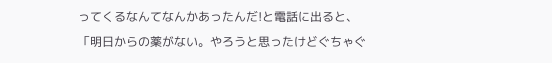ってくるなんてなんかあったんだ!と電話に出ると、「明日からの薬がない。やろうと思ったけどぐちゃぐ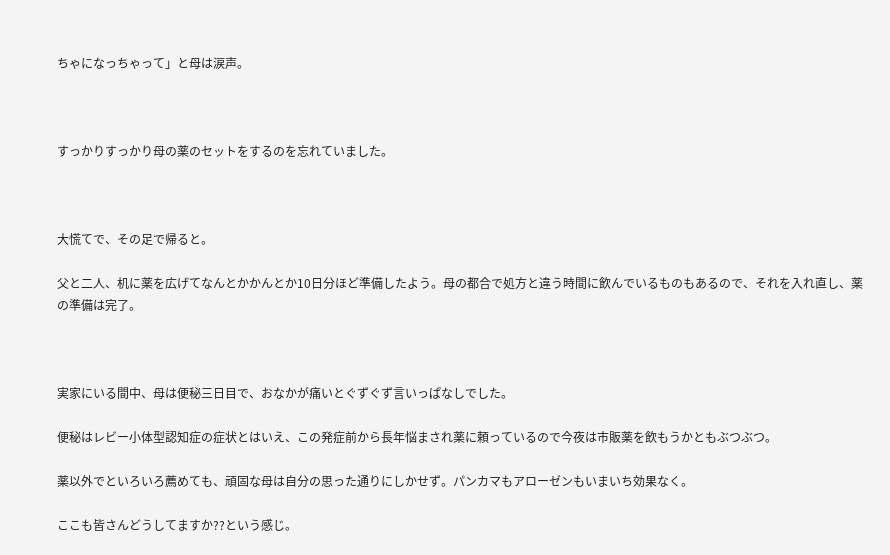ちゃになっちゃって」と母は涙声。



すっかりすっかり母の薬のセットをするのを忘れていました。



大慌てで、その足で帰ると。

父と二人、机に薬を広げてなんとかかんとか10日分ほど準備したよう。母の都合で処方と違う時間に飲んでいるものもあるので、それを入れ直し、薬の準備は完了。



実家にいる間中、母は便秘三日目で、おなかが痛いとぐずぐず言いっぱなしでした。

便秘はレビー小体型認知症の症状とはいえ、この発症前から長年悩まされ薬に頼っているので今夜は市販薬を飲もうかともぶつぶつ。

薬以外でといろいろ薦めても、頑固な母は自分の思った通りにしかせず。パンカマもアローゼンもいまいち効果なく。

ここも皆さんどうしてますか??という感じ。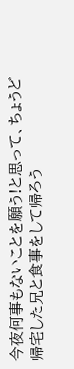今夜何事もないことを願う!と思って、ちょうど帰宅した兄と食事をして帰ろう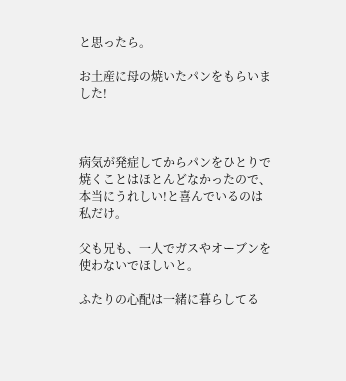と思ったら。

お土産に母の焼いたパンをもらいました!



病気が発症してからパンをひとりで焼くことはほとんどなかったので、本当にうれしい!と喜んでいるのは私だけ。

父も兄も、一人でガスやオーブンを使わないでほしいと。

ふたりの心配は一緒に暮らしてる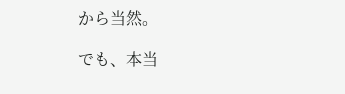から当然。

でも、本当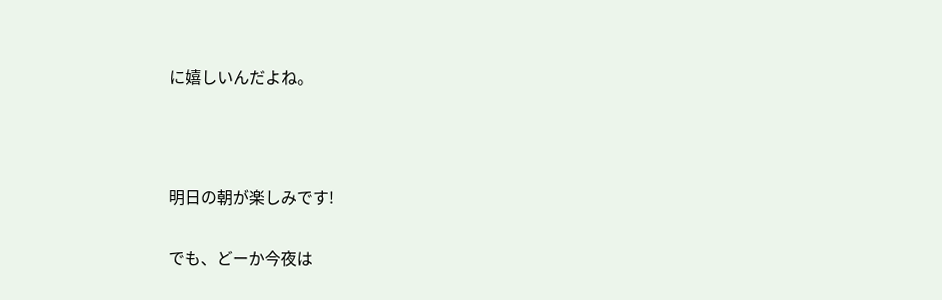に嬉しいんだよね。



明日の朝が楽しみです!

でも、どーか今夜は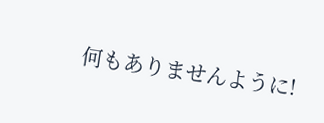何もありませんように!